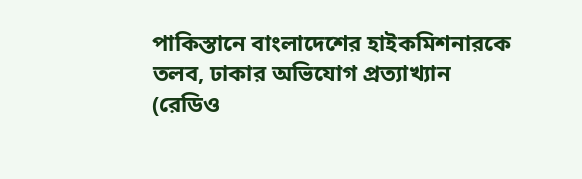পাকিস্তানে বাংলাদেশের হাইকমিশনারকে তলব, ঢাকার অভিযোগ প্রত্যাখ্যান
(রেডিও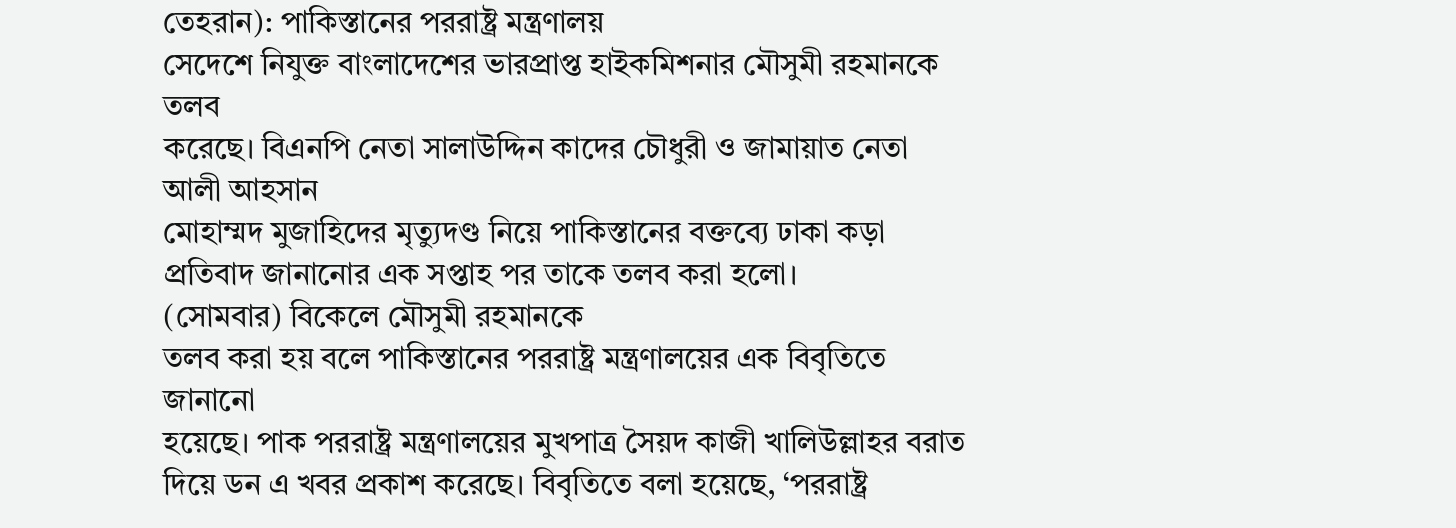তেহরান): পাকিস্তানের পররাষ্ট্র মন্ত্রণালয়
সেদেশে নিযুক্ত বাংলাদেশের ভারপ্রাপ্ত হাইকমিশনার মৌসুমী রহমানকে তলব
করেছে। বিএনপি নেতা সালাউদ্দিন কাদের চৌধুরী ও জামায়াত নেতা আলী আহসান
মোহাম্মদ মুজাহিদের মৃত্যুদণ্ড নিয়ে পাকিস্তানের বক্তব্যে ঢাকা কড়া
প্রতিবাদ জানানোর এক সপ্তাহ পর তাকে তলব করা হলো।
(সোমবার) বিকেলে মৌসুমী রহমানকে
তলব করা হয় বলে পাকিস্তানের পররাষ্ট্র মন্ত্রণালয়ের এক বিবৃতিতে জানানো
হয়েছে। পাক পররাষ্ট্র মন্ত্রণালয়ের মুখপাত্র সৈয়দ কাজী খালিউল্লাহর বরাত
দিয়ে ডন এ খবর প্রকাশ করেছে। বিবৃতিতে বলা হয়েছে, ‘পররাষ্ট্র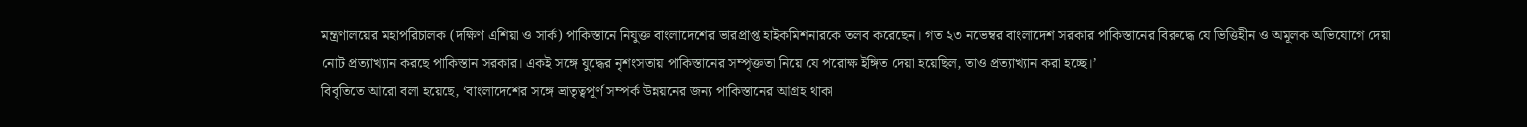মন্ত্রণালয়ের মহাপরিচালক (দক্ষিণ এশিয়া ও সার্ক) পাকিস্তানে নিযুক্ত বাংলাদেশের ভারপ্রাপ্ত হাইকমিশনারকে তলব করেছেন। গত ২৩ নভেম্বর বাংলাদেশ সরকার পাকিস্তানের বিরুদ্ধে যে ভিত্তিহীন ও অমূলক অভিযোগে দেয়া নোট প্রত্যাখ্যান করছে পাকিস্তান সরকার। একই সঙ্গে যুদ্ধের নৃশংসতায় পাকিস্তানের সম্পৃক্ততা নিয়ে যে পরোক্ষ ইঙ্গিত দেয়া হয়েছিল, তাও প্রত্যাখ্যান করা হচ্ছে।’
বিবৃতিতে আরো বলা হয়েছে, ‘বাংলাদেশের সঙ্গে ভ্রাতৃত্বপূর্ণ সম্পর্ক উন্নয়নের জন্য পাকিস্তানের আগ্রহ থাকা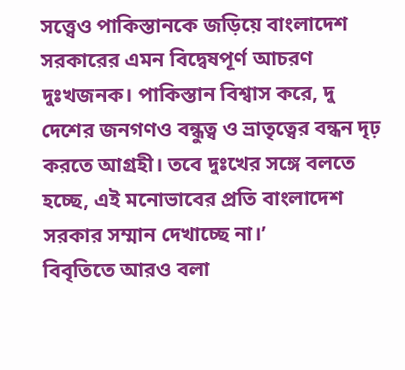সত্ত্বেও পাকিস্তানকে জড়িয়ে বাংলাদেশ সরকারের এমন বিদ্বেষপূর্ণ আচরণ দুঃখজনক। পাকিস্তান বিশ্বাস করে, দু দেশের জনগণও বন্ধুত্ব ও ভ্রাতৃত্বের বন্ধন দৃঢ় করতে আগ্রহী। তবে দুঃখের সঙ্গে বলতে হচ্ছে, এই মনোভাবের প্রতি বাংলাদেশ সরকার সম্মান দেখাচ্ছে না।’
বিবৃতিতে আরও বলা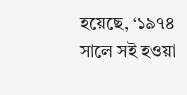হয়েছে, ‘১৯৭৪ সালে সই হওয়া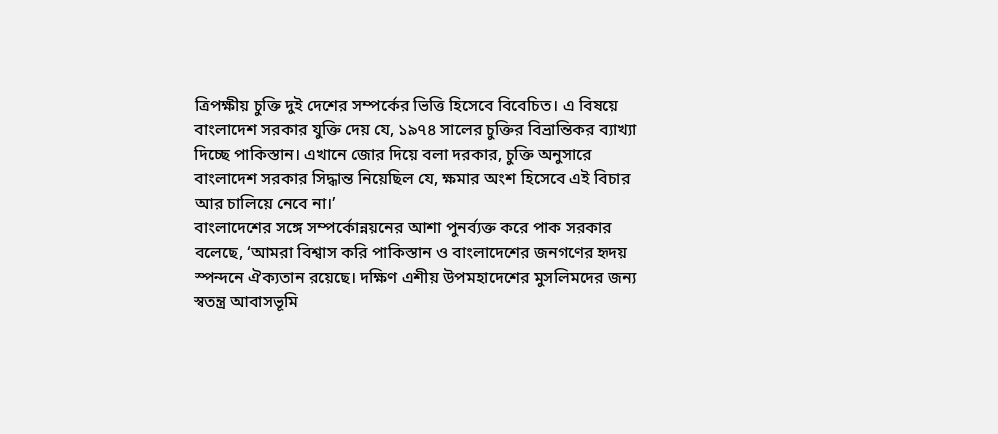ত্রিপক্ষীয় চুক্তি দুই দেশের সম্পর্কের ভিত্তি হিসেবে বিবেচিত। এ বিষয়ে বাংলাদেশ সরকার যুক্তি দেয় যে, ১৯৭৪ সালের চুক্তির বিভ্রান্তিকর ব্যাখ্যা দিচ্ছে পাকিস্তান। এখানে জোর দিয়ে বলা দরকার, চুক্তি অনুসারে বাংলাদেশ সরকার সিদ্ধান্ত নিয়েছিল যে, ক্ষমার অংশ হিসেবে এই বিচার আর চালিয়ে নেবে না।’
বাংলাদেশের সঙ্গে সম্পর্কোন্নয়নের আশা পুনর্ব্যক্ত করে পাক সরকার বলেছে, ‘আমরা বিশ্বাস করি পাকিস্তান ও বাংলাদেশের জনগণের হৃদয় স্পন্দনে ঐক্যতান রয়েছে। দক্ষিণ এশীয় উপমহাদেশের মুসলিমদের জন্য স্বতন্ত্র আবাসভূমি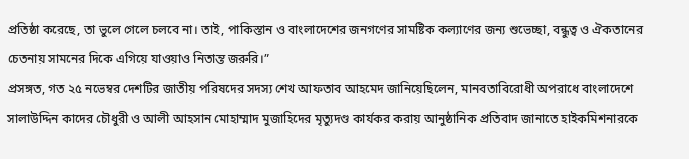প্রতিষ্ঠা করেছে, তা ভুলে গেলে চলবে না। তাই, পাকিস্তান ও বাংলাদেশের জনগণের সামষ্টিক কল্যাণের জন্য শুভেচ্ছা, বন্ধুত্ব ও ঐকতানের চেতনায় সামনের দিকে এগিয়ে যাওয়াও নিতান্ত জরুরি।”
প্রসঙ্গত, গত ২৫ নভেম্বর দেশটির জাতীয় পরিষদের সদস্য শেখ আফতাব আহমেদ জানিয়েছিলেন, মানবতাবিরোধী অপরাধে বাংলাদেশে সালাউদ্দিন কাদের চৌধুরী ও আলী আহসান মোহাম্মাদ মুজাহিদের মৃত্যুদণ্ড কার্যকর করায় আনুষ্ঠানিক প্রতিবাদ জানাতে হাইকমিশনারকে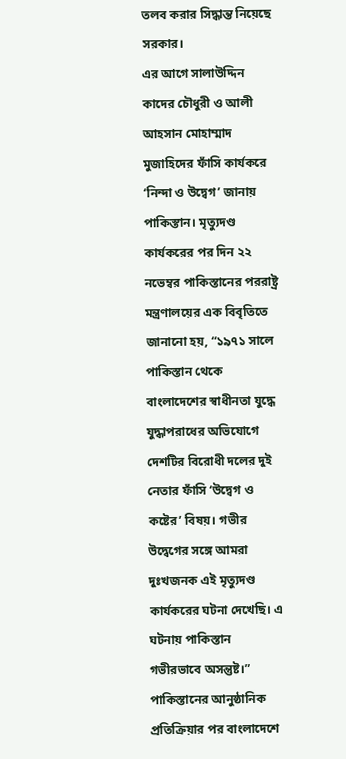তলব করার সিদ্ধান্ত নিয়েছে সরকার।
এর আগে সালাউদ্দিন কাদের চৌধুরী ও আলী আহসান মোহাম্মাদ মুজাহিদের ফাঁসি কার্যকরে ‘নিন্দা ও উদ্বেগ’ জানায় পাকিস্তান। মৃত্যুদণ্ড কার্যকরের পর দিন ২২ নভেম্বর পাকিস্তানের পররাষ্ট্র মন্ত্রণালয়ের এক বিবৃতিতে জানানো হয়, “১৯৭১ সালে পাকিস্তান থেকে বাংলাদেশের স্বাধীনতা যুদ্ধে যুদ্ধাপরাধের অভিযোগে দেশটির বিরোধী দলের দুই নেতার ফাঁসি ‘উদ্বেগ ও কষ্টের’ বিষয়। গভীর উদ্বেগের সঙ্গে আমরা দুঃখজনক এই মৃত্যুদণ্ড কার্যকরের ঘটনা দেখেছি। এ ঘটনায় পাকিস্তান গভীরভাবে অসন্তুষ্ট।”
পাকিস্তানের আনুষ্ঠানিক প্রতিক্রিয়ার পর বাংলাদেশে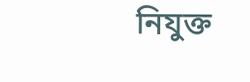নিযুক্ত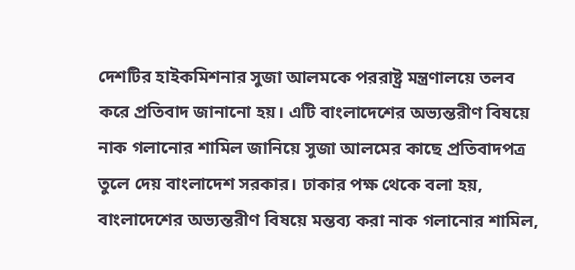দেশটির হাইকমিশনার সুজা আলমকে পররাষ্ট্র মন্ত্রণালয়ে তলব করে প্রতিবাদ জানানো হয়। এটি বাংলাদেশের অভ্যন্তরীণ বিষয়ে নাক গলানোর শামিল জানিয়ে সুজা আলমের কাছে প্রতিবাদপত্র তুলে দেয় বাংলাদেশ সরকার। ঢাকার পক্ষ থেকে বলা হয়, বাংলাদেশের অভ্যন্তরীণ বিষয়ে মন্তব্য করা নাক গলানোর শামিল,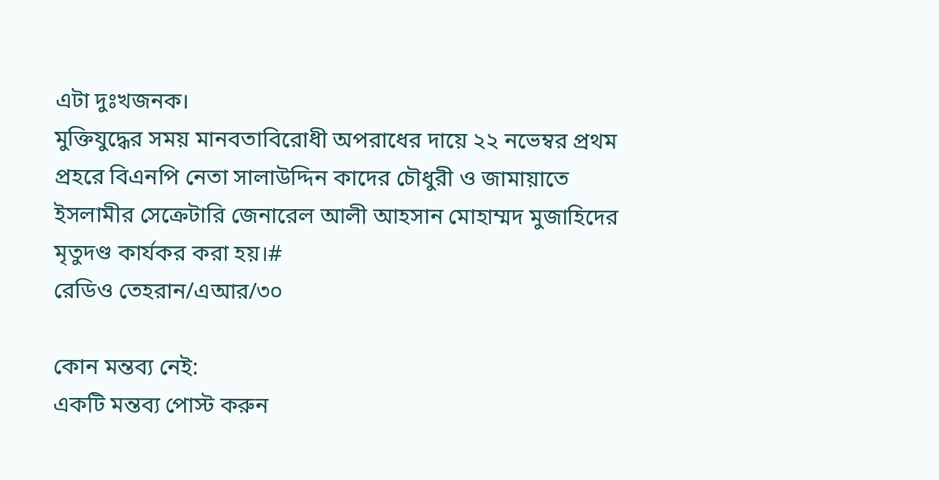এটা দুঃখজনক।
মুক্তিযুদ্ধের সময় মানবতাবিরোধী অপরাধের দায়ে ২২ নভেম্বর প্রথম প্রহরে বিএনপি নেতা সালাউদ্দিন কাদের চৌধুরী ও জামায়াতে ইসলামীর সেক্রেটারি জেনারেল আলী আহসান মোহাম্মদ মুজাহিদের মৃতুদণ্ড কার্যকর করা হয়।#
রেডিও তেহরান/এআর/৩০

কোন মন্তব্য নেই:
একটি মন্তব্য পোস্ট করুন